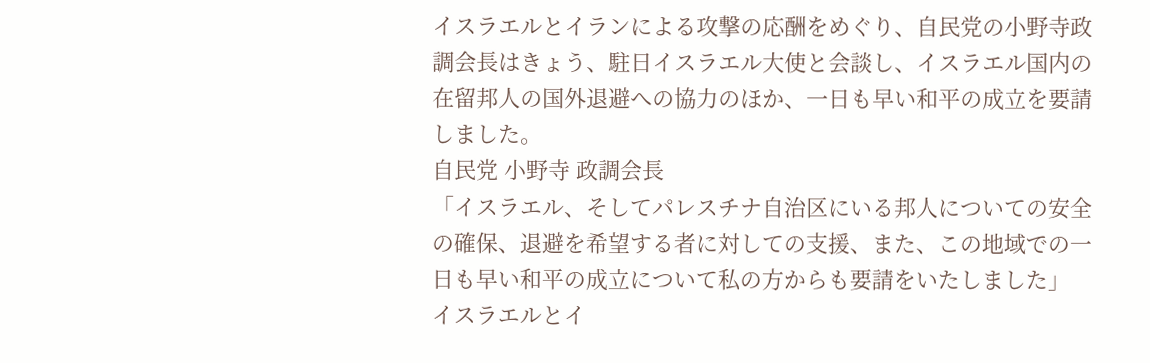イスラエルとイランによる攻撃の応酬をめぐり、自民党の小野寺政調会長はきょう、駐日イスラエル大使と会談し、イスラエル国内の在留邦人の国外退避への協力のほか、一日も早い和平の成立を要請しました。
自民党 小野寺 政調会長
「イスラエル、そしてパレスチナ自治区にいる邦人についての安全の確保、退避を希望する者に対しての支援、また、この地域での一日も早い和平の成立について私の方からも要請をいたしました」
イスラエルとイ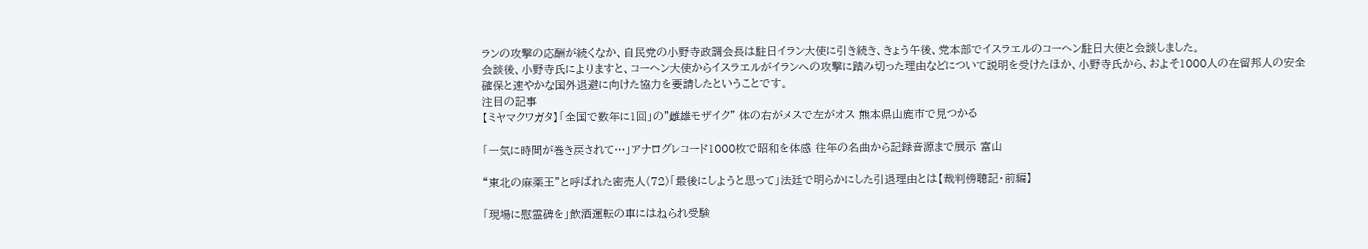ランの攻撃の応酬が続くなか、自民党の小野寺政調会長は駐日イラン大使に引き続き、きょう午後、党本部でイスラエルのコーヘン駐日大使と会談しました。
会談後、小野寺氏によりますと、コーヘン大使からイスラエルがイランへの攻撃に踏み切った理由などについて説明を受けたほか、小野寺氏から、およそ1000人の在留邦人の安全確保と速やかな国外退避に向けた協力を要請したということです。
注目の記事
【ミヤマクワガタ】「全国で数年に1回」の"雌雄モザイク" 体の右がメスで左がオス 熊本県山鹿市で見つかる

「一気に時間が巻き戻されて…」アナログレコード1000枚で昭和を体感 往年の名曲から記録音源まで展示 富山

“東北の麻薬王”と呼ばれた密売人(72)「最後にしようと思って」法廷で明らかにした引退理由とは【裁判傍聴記・前編】

「現場に慰霊碑を」飲酒運転の車にはねられ受験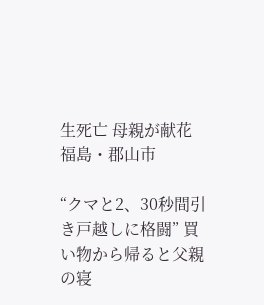生死亡 母親が献花 福島・郡山市

“クマと2、30秒間引き戸越しに格闘” 買い物から帰ると父親の寝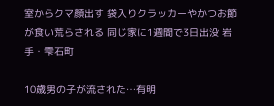室からクマ顔出す 袋入りクラッカーやかつお節が食い荒らされる 同じ家に1週間で3日出没 岩手・雫石町

10歳男の子が流された…有明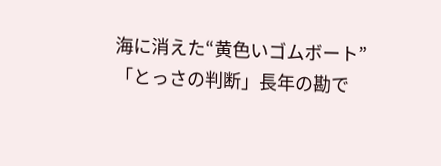海に消えた“黄色いゴムボート”「とっさの判断」長年の勘で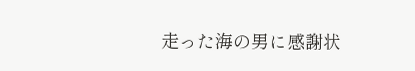走った海の男に感謝状